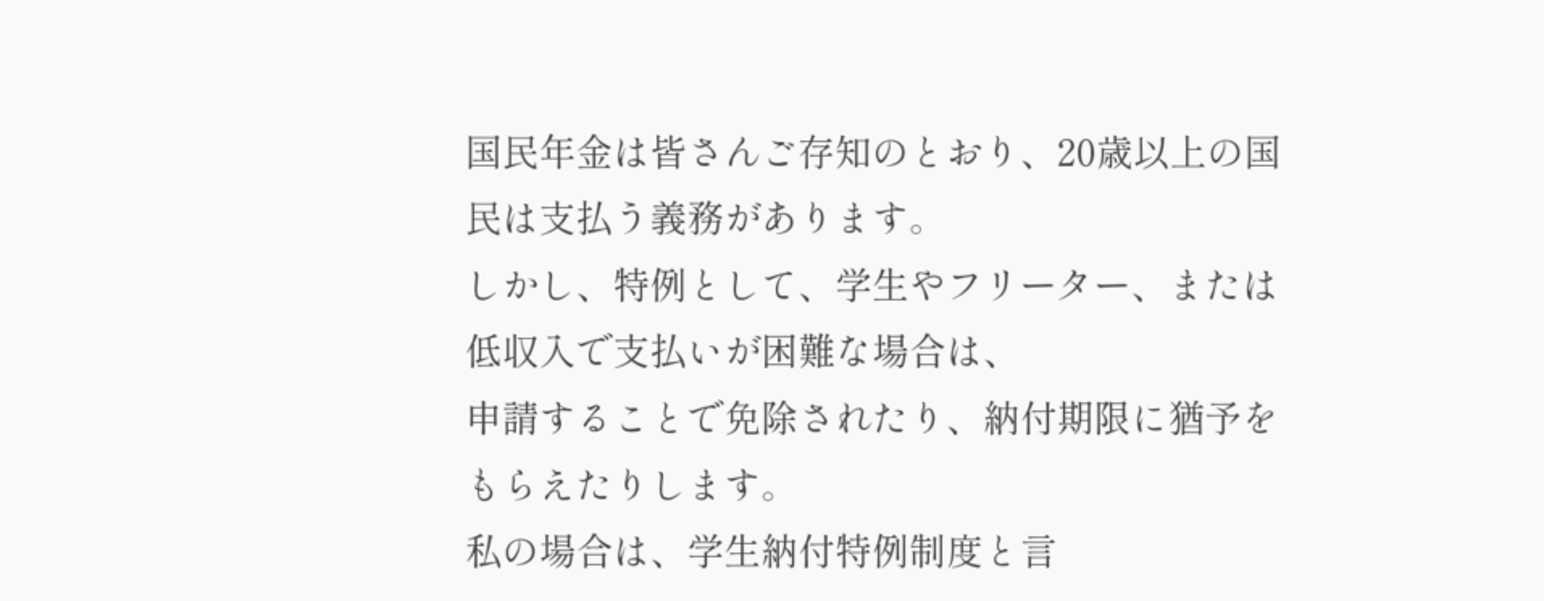国民年金は皆さんご存知のとおり、20歳以上の国民は支払う義務があります。
しかし、特例として、学生やフリーター、または低収入で支払いが困難な場合は、
申請することで免除されたり、納付期限に猶予をもらえたりします。
私の場合は、学生納付特例制度と言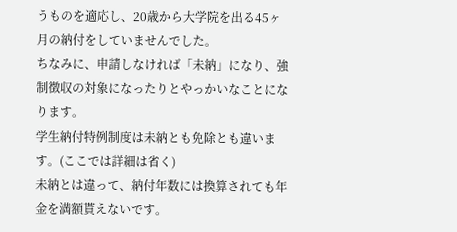うものを適応し、20歳から大学院を出る45ヶ月の納付をしていませんでした。
ちなみに、申請しなければ「未納」になり、強制徴収の対象になったりとやっかいなことになります。
学生納付特例制度は未納とも免除とも違います。(ここでは詳細は省く)
未納とは違って、納付年数には換算されても年金を満額貰えないです。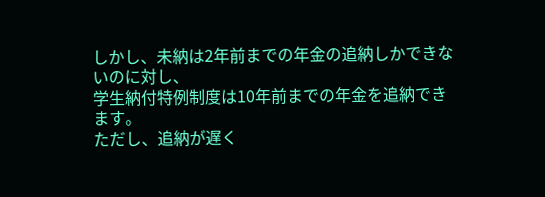しかし、未納は2年前までの年金の追納しかできないのに対し、
学生納付特例制度は10年前までの年金を追納できます。
ただし、追納が遅く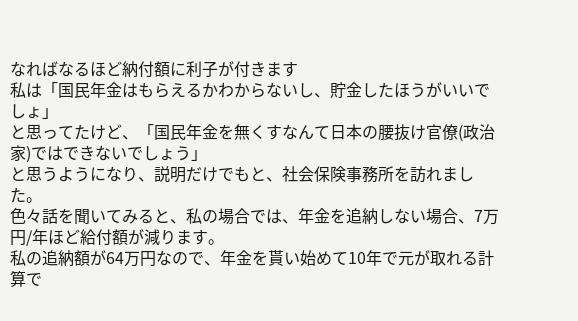なればなるほど納付額に利子が付きます
私は「国民年金はもらえるかわからないし、貯金したほうがいいでしょ」
と思ってたけど、「国民年金を無くすなんて日本の腰抜け官僚(政治家)ではできないでしょう」
と思うようになり、説明だけでもと、社会保険事務所を訪れました。
色々話を聞いてみると、私の場合では、年金を追納しない場合、7万円/年ほど給付額が減ります。
私の追納額が64万円なので、年金を貰い始めて10年で元が取れる計算で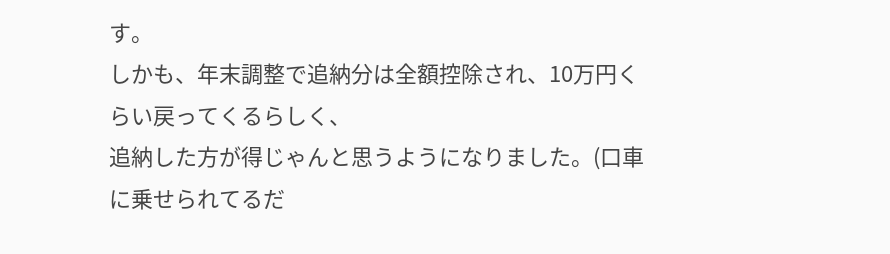す。
しかも、年末調整で追納分は全額控除され、10万円くらい戻ってくるらしく、
追納した方が得じゃんと思うようになりました。(口車に乗せられてるだ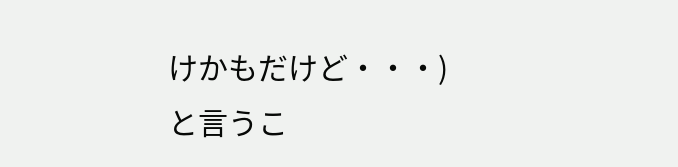けかもだけど・・・)
と言うこ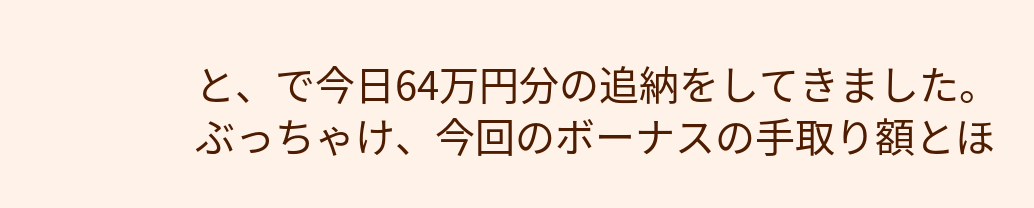と、で今日64万円分の追納をしてきました。
ぶっちゃけ、今回のボーナスの手取り額とほ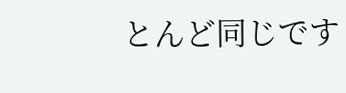とんど同じです